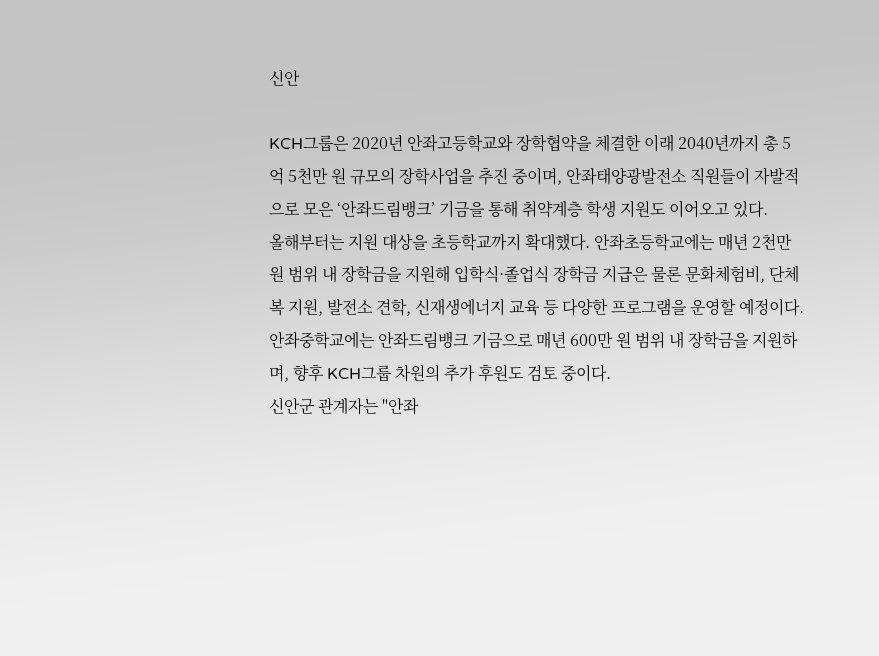신안

KCH그룹은 2020년 안좌고등학교와 장학협약을 체결한 이래 2040년까지 총 5억 5천만 원 규모의 장학사업을 추진 중이며, 안좌태양광발전소 직원들이 자발적으로 모은 ‘안좌드림뱅크’ 기금을 통해 취약계층 학생 지원도 이어오고 있다.
올해부터는 지원 대상을 초등학교까지 확대했다. 안좌초등학교에는 매년 2천만 원 범위 내 장학금을 지원해 입학식·졸업식 장학금 지급은 물론 문화체험비, 단체복 지원, 발전소 견학, 신재생에너지 교육 등 다양한 프로그램을 운영할 예정이다. 안좌중학교에는 안좌드림뱅크 기금으로 매년 600만 원 범위 내 장학금을 지원하며, 향후 KCH그룹 차원의 추가 후원도 검토 중이다.
신안군 관계자는 "안좌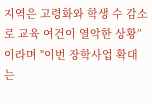지역은 고령화와 학생 수 감소로 교육 여건이 열악한 상황”이라며 "이번 장학사업 확대는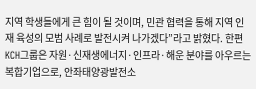지역 학생들에게 큰 힘이 될 것이며, 민관 협력을 통해 지역 인재 육성의 모범 사례로 발전시켜 나가겠다”라고 밝혔다. 한편 KCH그룹은 자원·신재생에너지·인프라·해운 분야를 아우르는 복합기업으로, 안좌태양광발전소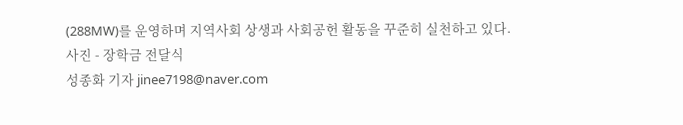(288MW)를 운영하며 지역사회 상생과 사회공헌 활동을 꾸준히 실천하고 있다.
사진 - 장학금 전달식
성종화 기자 jinee7198@naver.com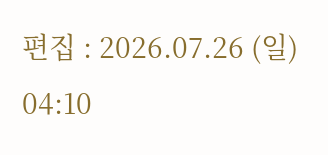편집 : 2026.07.26 (일) 04:10